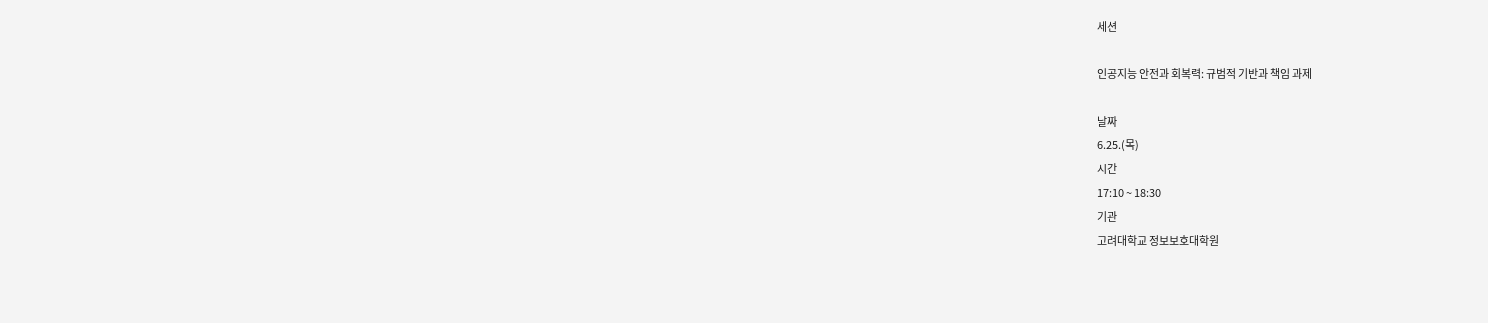세션

인공지능 안전과 회복력: 규범적 기반과 책임 과제

날짜
6.25.(목)
시간
17:10 ~ 18:30
기관
고려대학교 정보보호대학원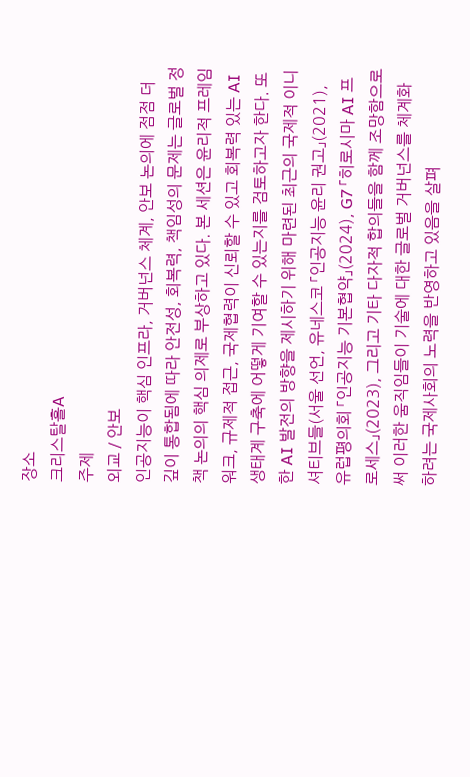장소
크리스탈홀A
주제
외교 / 안보
인공지능이 핵심 인프라, 거버넌스 체계, 안보 논의에 점점 더 깊이 통합됨에 따라 안전성, 회복력, 책임성의 문제는 글로벌 정책 논의의 핵심 의제로 부상하고 있다. 본 세션은 윤리적 프레임워크, 규제적 접근, 국제협력이 신뢰할 수 있고 회복력 있는 AI 생태계 구축에 어떻게 기여할 수 있는지를 검토하고자 한다. 또한 AI 발전의 방향을 제시하기 위해 마련된 최근의 국제적 이니셔티브들(서울 선언, 유네스코 「인공지능 윤리 권고」(2021), 유럽평의회 「인공지능 기본협약」(2024), G7 「히로시마 AI 프로세스」(2023), 그리고 기타 다자적 합의들을 함께 조망함으로써 이러한 움직임들이 기술에 대한 글로벌 거버넌스를 체계화하려는 국제사회의 노력을 반영하고 있음을 살펴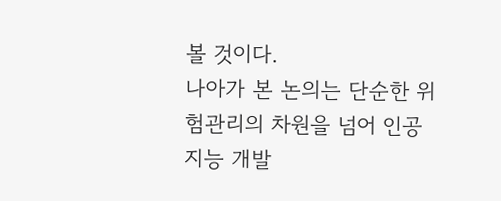볼 것이다.
나아가 본 논의는 단순한 위험관리의 차원을 넘어 인공지능 개발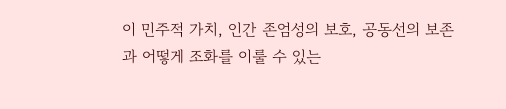이 민주적 가치, 인간 존엄성의 보호, 공동선의 보존과 어떻게 조화를 이룰 수 있는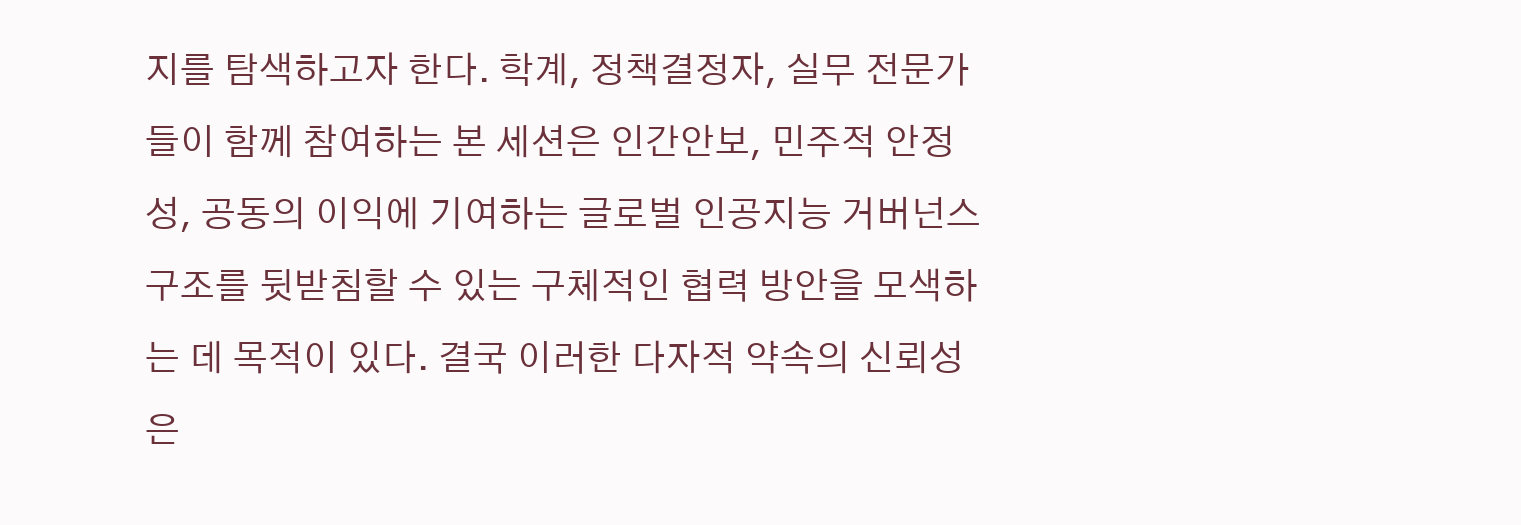지를 탐색하고자 한다. 학계, 정책결정자, 실무 전문가들이 함께 참여하는 본 세션은 인간안보, 민주적 안정성, 공동의 이익에 기여하는 글로벌 인공지능 거버넌스 구조를 뒷받침할 수 있는 구체적인 협력 방안을 모색하는 데 목적이 있다. 결국 이러한 다자적 약속의 신뢰성은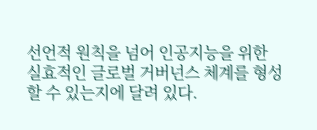선언적 원칙을 넘어 인공지능을 위한 실효적인 글로벌 거버넌스 체계를 형성할 수 있는지에 달려 있다.